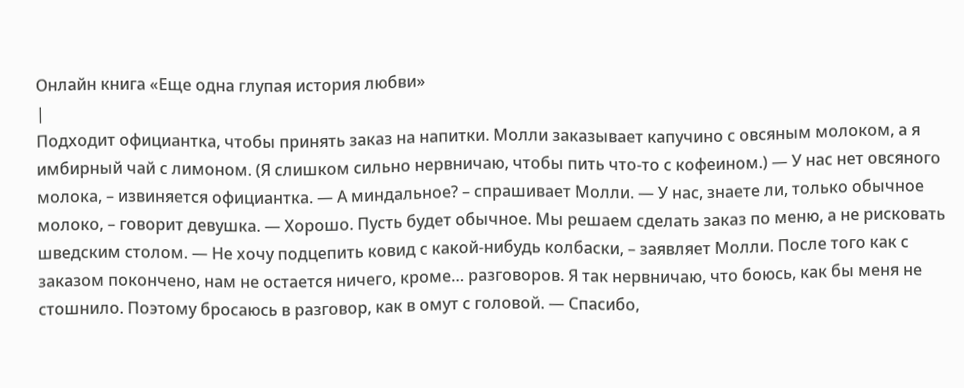Онлайн книга «Еще одна глупая история любви»
|
Подходит официантка, чтобы принять заказ на напитки. Молли заказывает капучино с овсяным молоком, а я имбирный чай с лимоном. (Я слишком сильно нервничаю, чтобы пить что-то с кофеином.) — У нас нет овсяного молока, – извиняется официантка. — А миндальное? – спрашивает Молли. — У нас, знаете ли, только обычное молоко, – говорит девушка. — Хорошо. Пусть будет обычное. Мы решаем сделать заказ по меню, а не рисковать шведским столом. — Не хочу подцепить ковид с какой-нибудь колбаски, – заявляет Молли. После того как с заказом покончено, нам не остается ничего, кроме… разговоров. Я так нервничаю, что боюсь, как бы меня не стошнило. Поэтому бросаюсь в разговор, как в омут с головой. — Спасибо,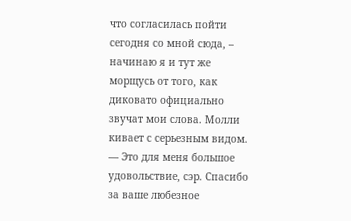что согласилась пойти сегодня со мной сюда, – начинаю я и тут же морщусь от того, как диковато официально звучат мои слова. Молли кивает с серьезным видом. — Это для меня большое удовольствие, сэр. Спасибо за ваше любезное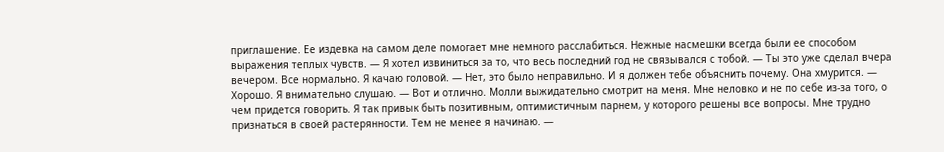приглашение. Ее издевка на самом деле помогает мне немного расслабиться. Нежные насмешки всегда были ее способом выражения теплых чувств. — Я хотел извиниться за то, что весь последний год не связывался с тобой. — Ты это уже сделал вчера вечером. Все нормально. Я качаю головой. — Нет, это было неправильно. И я должен тебе объяснить почему. Она хмурится. — Хорошо. Я внимательно слушаю. — Вот и отлично. Молли выжидательно смотрит на меня. Мне неловко и не по себе из-за того, о чем придется говорить. Я так привык быть позитивным, оптимистичным парнем, у которого решены все вопросы. Мне трудно признаться в своей растерянности. Тем не менее я начинаю. —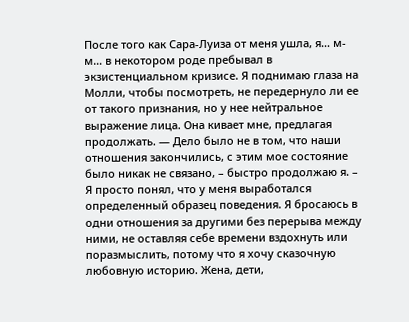После того как Сара-Луиза от меня ушла, я… м-м… в некотором роде пребывал в экзистенциальном кризисе. Я поднимаю глаза на Молли, чтобы посмотреть, не передернуло ли ее от такого признания, но у нее нейтральное выражение лица. Она кивает мне, предлагая продолжать. — Дело было не в том, что наши отношения закончились, с этим мое состояние было никак не связано, – быстро продолжаю я. – Я просто понял, что у меня выработался определенный образец поведения. Я бросаюсь в одни отношения за другими без перерыва между ними, не оставляя себе времени вздохнуть или поразмыслить, потому что я хочу сказочную любовную историю. Жена, дети,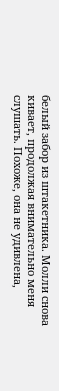белый забор из штакетника. Молли снова кивает, продолжая внимательно меня слушать. Похоже, она не удивлена,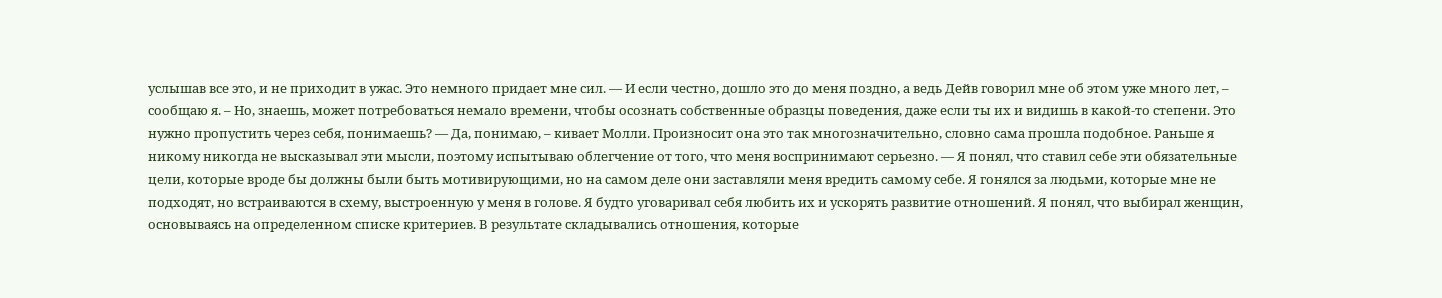услышав все это, и не приходит в ужас. Это немного придает мне сил. — И если честно, дошло это до меня поздно, а ведь Дейв говорил мне об этом уже много лет, – сообщаю я. – Но, знаешь, может потребоваться немало времени, чтобы осознать собственные образцы поведения, даже если ты их и видишь в какой-то степени. Это нужно пропустить через себя, понимаешь? — Да, понимаю, – кивает Молли. Произносит она это так многозначительно, словно сама прошла подобное. Раньше я никому никогда не высказывал эти мысли, поэтому испытываю облегчение от того, что меня воспринимают серьезно. — Я понял, что ставил себе эти обязательные цели, которые вроде бы должны были быть мотивирующими, но на самом деле они заставляли меня вредить самому себе. Я гонялся за людьми, которые мне не подходят, но встраиваются в схему, выстроенную у меня в голове. Я будто уговаривал себя любить их и ускорять развитие отношений. Я понял, что выбирал женщин, основываясь на определенном списке критериев. В результате складывались отношения, которые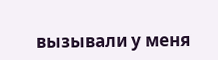вызывали у меня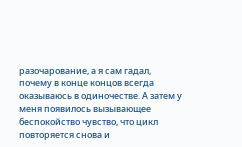разочарование, а я сам гадал, почему в конце концов всегда оказываюсь в одиночестве. А затем у меня появилось вызывающее беспокойство чувство, что цикл повторяется снова и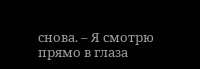снова. – Я смотрю прямо в глаза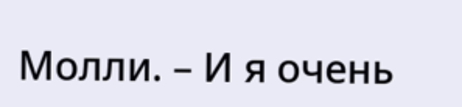Молли. – И я очень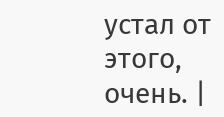устал от этого, очень. |